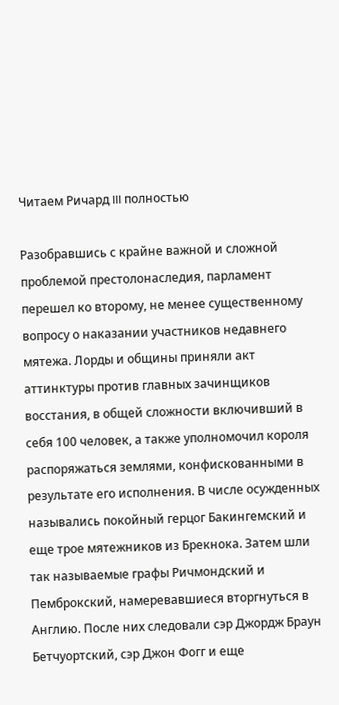Читаем Ричард III полностью

Разобравшись с крайне важной и сложной проблемой престолонаследия, парламент перешел ко второму, не менее существенному вопросу о наказании участников недавнего мятежа. Лорды и общины приняли акт аттинктуры против главных зачинщиков восстания, в общей сложности включивший в себя 100 человек, а также уполномочил короля распоряжаться землями, конфискованными в результате его исполнения. В числе осужденных назывались покойный герцог Бакингемский и еще трое мятежников из Брекнока. Затем шли так называемые графы Ричмондский и Пемброкский, намеревавшиеся вторгнуться в Англию. После них следовали сэр Джордж Браун Бетчуортский, сэр Джон Фогг и еще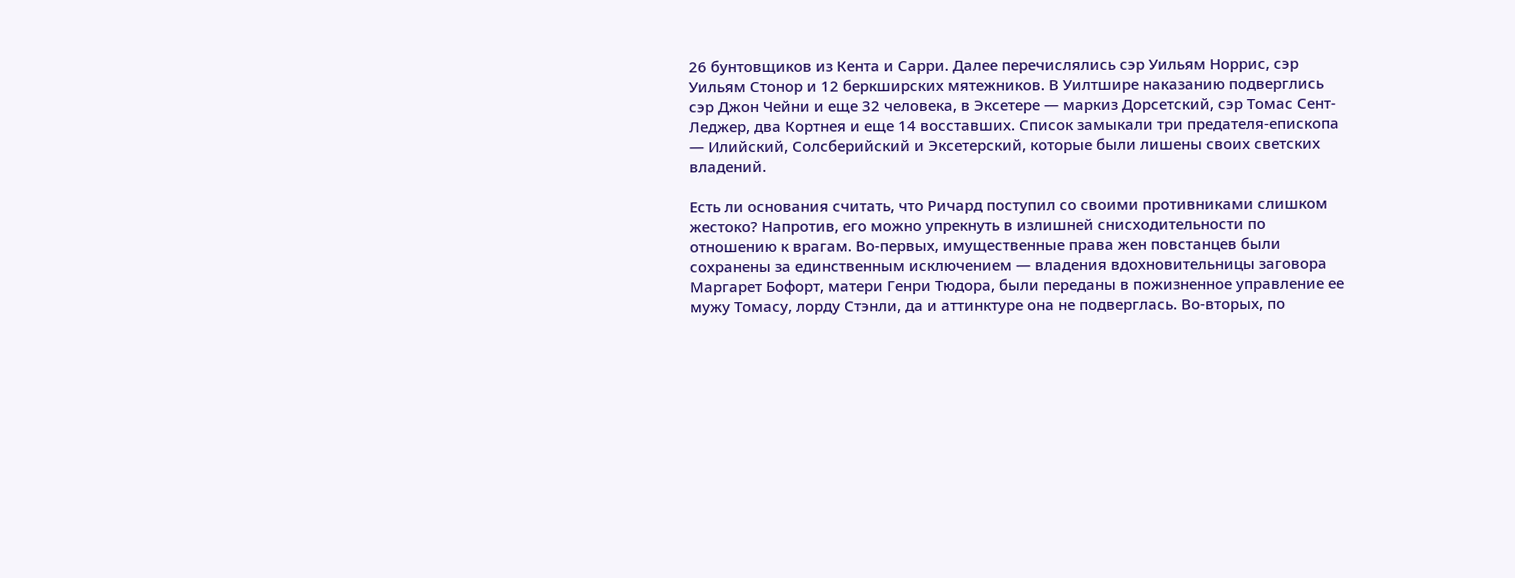26 бунтовщиков из Кента и Сарри. Далее перечислялись сэр Уильям Норрис, сэр Уильям Стонор и 12 беркширских мятежников. В Уилтшире наказанию подверглись сэр Джон Чейни и еще 32 человека, в Эксетере — маркиз Дорсетский, сэр Томас Сент-Леджер, два Кортнея и еще 14 восставших. Список замыкали три предателя-епископа — Илийский, Солсберийский и Эксетерский, которые были лишены своих светских владений.

Есть ли основания считать, что Ричард поступил со своими противниками слишком жестоко? Напротив, его можно упрекнуть в излишней снисходительности по отношению к врагам. Во-первых, имущественные права жен повстанцев были сохранены за единственным исключением — владения вдохновительницы заговора Маргарет Бофорт, матери Генри Тюдора, были переданы в пожизненное управление ее мужу Томасу, лорду Стэнли, да и аттинктуре она не подверглась. Во-вторых, по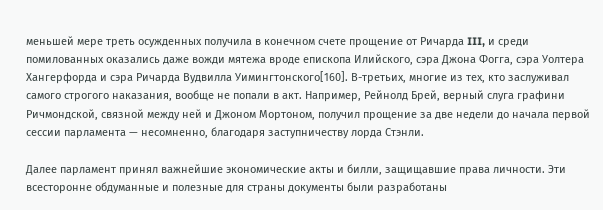меньшей мере треть осужденных получила в конечном счете прощение от Ричарда III, и среди помилованных оказались даже вожди мятежа вроде епископа Илийского, сэра Джона Фогга, сэра Уолтера Хангерфорда и сэра Ричарда Вудвилла Уимингтонского[160]. В-третьих, многие из тех, кто заслуживал самого строгого наказания, вообще не попали в акт. Например, Рейнолд Брей, верный слуга графини Ричмондской, связной между ней и Джоном Мортоном, получил прощение за две недели до начала первой сессии парламента — несомненно, благодаря заступничеству лорда Стэнли.

Далее парламент принял важнейшие экономические акты и билли, защищавшие права личности. Эти всесторонне обдуманные и полезные для страны документы были разработаны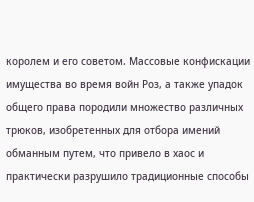королем и его советом. Массовые конфискации имущества во время войн Роз, а также упадок общего права породили множество различных трюков, изобретенных для отбора имений обманным путем, что привело в хаос и практически разрушило традиционные способы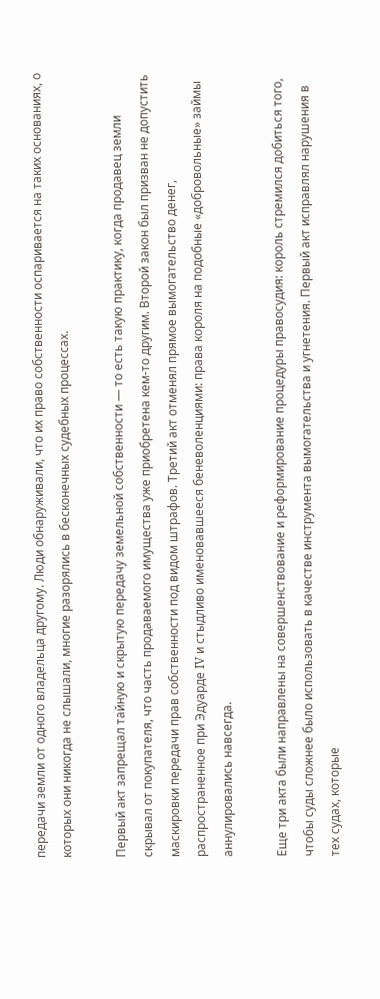передачи земли от одного владельца другому. Люди обнаруживали, что их право собственности оспаривается на таких основаниях, о которых они никогда не слышали, многие разорялись в бесконечных судебных процессах.

Первый акт запрещал тайную и скрытую передачу земельной собственности — то есть такую практику, когда продавец земли скрывал от покупателя, что часть продаваемого имущества уже приобретена кем-то другим. Второй закон был призван не допустить маскировки передачи прав собственности под видом штрафов. Третий акт отменял прямое вымогательство денег, распространенное при Эдуарде IV и стыдливо именовавшееся беневоленциями: права короля на подобные «добровольные» займы аннулировались навсегда.

Еще три акта были направлены на совершенствование и реформирование процедуры правосудия: король стремился добиться того, чтобы суды сложнее было использовать в качестве инструмента вымогательства и угнетения. Первый акт исправлял нарушения в тех судах, которые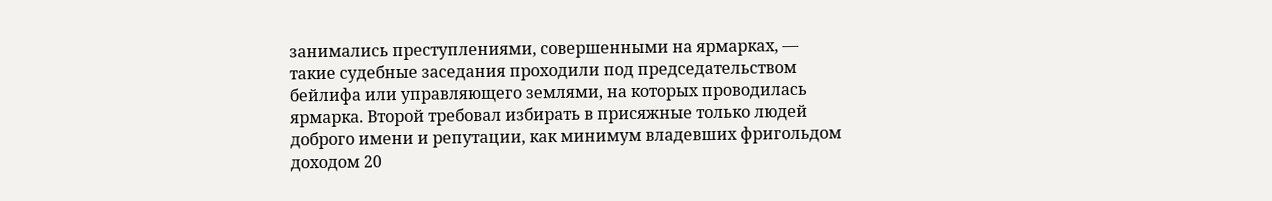занимались преступлениями, совершенными на ярмарках, — такие судебные заседания проходили под председательством бейлифа или управляющего землями, на которых проводилась ярмарка. Второй требовал избирать в присяжные только людей доброго имени и репутации, как минимум владевших фригольдом доходом 20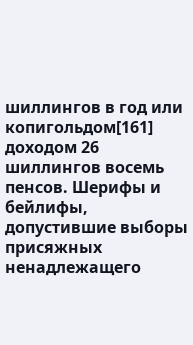шиллингов в год или копигольдом[161] доходом 26 шиллингов восемь пенсов. Шерифы и бейлифы, допустившие выборы присяжных ненадлежащего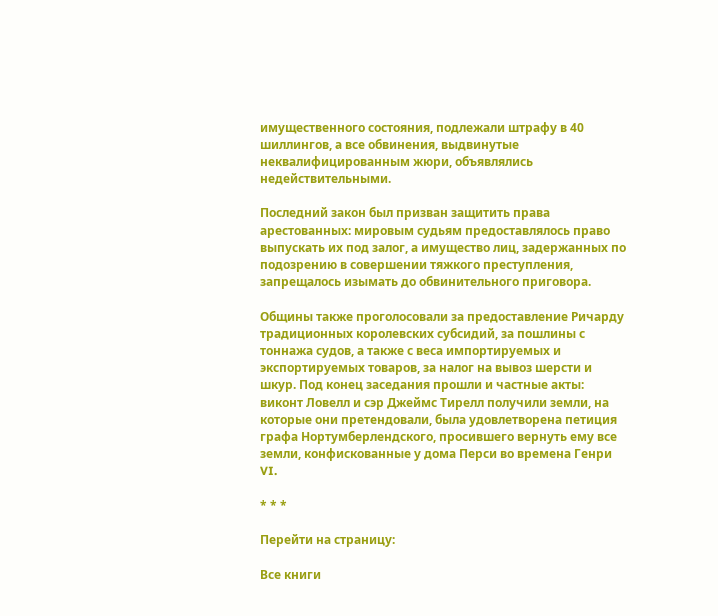имущественного состояния, подлежали штрафу в 40 шиллингов, а все обвинения, выдвинутые неквалифицированным жюри, объявлялись недействительными.

Последний закон был призван защитить права арестованных: мировым судьям предоставлялось право выпускать их под залог, а имущество лиц, задержанных по подозрению в совершении тяжкого преступления, запрещалось изымать до обвинительного приговора.

Общины также проголосовали за предоставление Ричарду традиционных королевских субсидий, за пошлины с тоннажа судов, а также с веса импортируемых и экспортируемых товаров, за налог на вывоз шерсти и шкур. Под конец заседания прошли и частные акты: виконт Ловелл и сэр Джеймс Тирелл получили земли, на которые они претендовали, была удовлетворена петиция графа Нортумберлендского, просившего вернуть ему все земли, конфискованные у дома Перси во времена Генри VI.

* * *

Перейти на страницу:

Все книги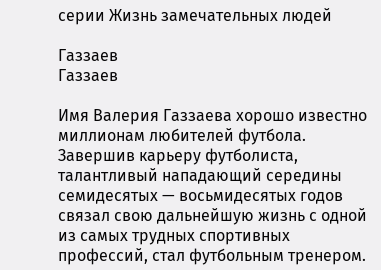серии Жизнь замечательных людей

Газзаев
Газзаев

Имя Валерия Газзаева хорошо известно миллионам любителей футбола. Завершив карьеру футболиста, талантливый нападающий середины семидесятых — восьмидесятых годов связал свою дальнейшую жизнь с одной из самых трудных спортивных профессий, стал футбольным тренером.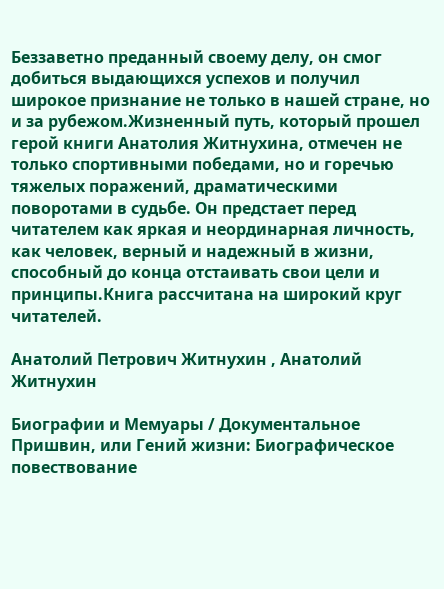Беззаветно преданный своему делу, он смог добиться выдающихся успехов и получил широкое признание не только в нашей стране, но и за рубежом.Жизненный путь, который прошел герой книги Анатолия Житнухина, отмечен не только спортивными победами, но и горечью тяжелых поражений, драматическими поворотами в судьбе. Он предстает перед читателем как яркая и неординарная личность, как человек, верный и надежный в жизни, способный до конца отстаивать свои цели и принципы.Книга рассчитана на широкий круг читателей.

Анатолий Петрович Житнухин , Анатолий Житнухин

Биографии и Мемуары / Документальное
Пришвин, или Гений жизни: Биографическое повествование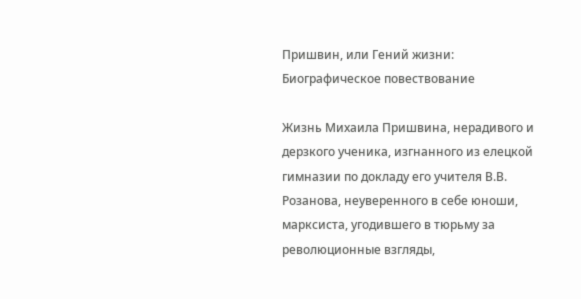Пришвин, или Гений жизни: Биографическое повествование

Жизнь Михаила Пришвина, нерадивого и дерзкого ученика, изгнанного из елецкой гимназии по докладу его учителя В.В. Розанова, неуверенного в себе юноши, марксиста, угодившего в тюрьму за революционные взгляды,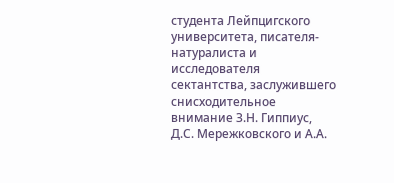студента Лейпцигского университета, писателя-натуралиста и исследователя сектантства, заслужившего снисходительное внимание З.Н. Гиппиус, Д.С. Мережковского и А.А.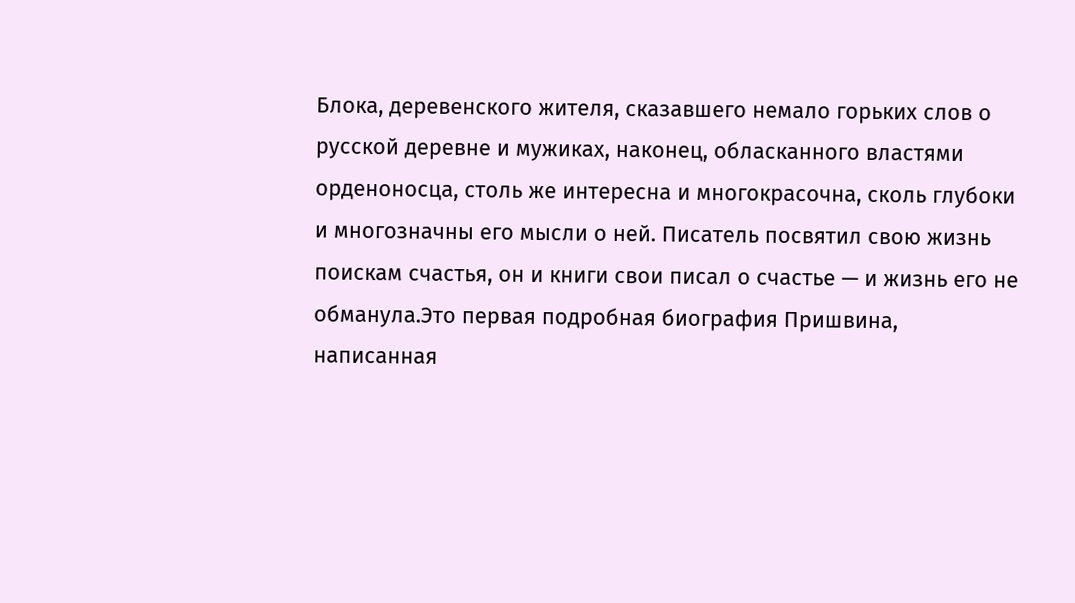Блока, деревенского жителя, сказавшего немало горьких слов о русской деревне и мужиках, наконец, обласканного властями орденоносца, столь же интересна и многокрасочна, сколь глубоки и многозначны его мысли о ней. Писатель посвятил свою жизнь поискам счастья, он и книги свои писал о счастье — и жизнь его не обманула.Это первая подробная биография Пришвина, написанная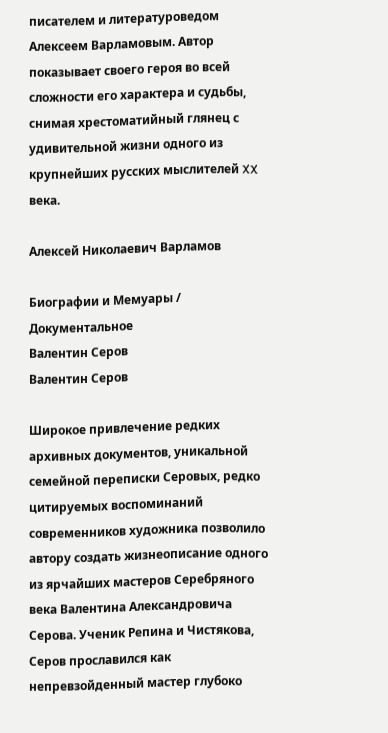писателем и литературоведом Алексеем Варламовым. Автор показывает своего героя во всей сложности его характера и судьбы, снимая хрестоматийный глянец с удивительной жизни одного из крупнейших русских мыслителей XX века.

Алексей Николаевич Варламов

Биографии и Мемуары / Документальное
Валентин Серов
Валентин Серов

Широкое привлечение редких архивных документов, уникальной семейной переписки Серовых, редко цитируемых воспоминаний современников художника позволило автору создать жизнеописание одного из ярчайших мастеров Серебряного века Валентина Александровича Серова. Ученик Репина и Чистякова, Серов прославился как непревзойденный мастер глубоко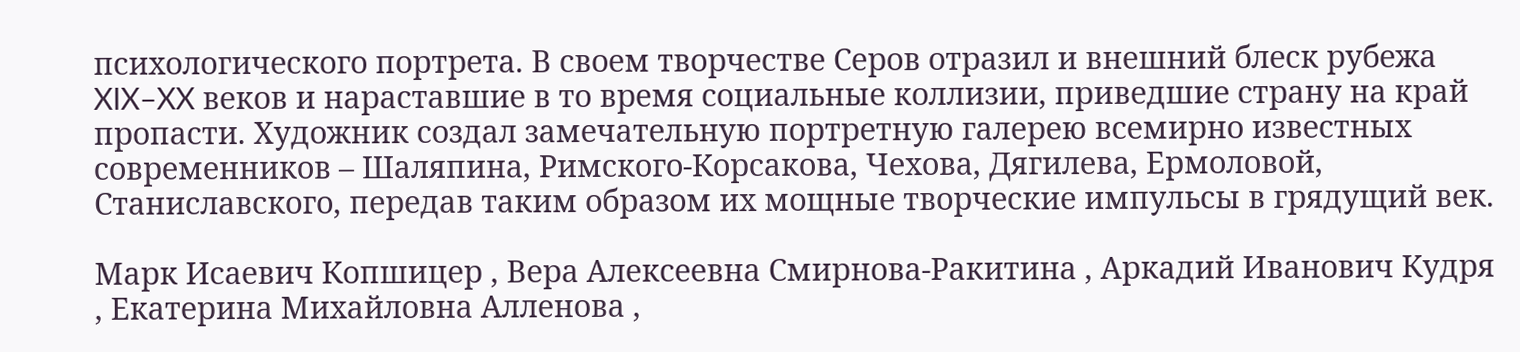психологического портрета. В своем творчестве Серов отразил и внешний блеск рубежа XIX–XX веков и нараставшие в то время социальные коллизии, приведшие страну на край пропасти. Художник создал замечательную портретную галерею всемирно известных современников – Шаляпина, Римского-Корсакова, Чехова, Дягилева, Ермоловой, Станиславского, передав таким образом их мощные творческие импульсы в грядущий век.

Марк Исаевич Копшицер , Вера Алексеевна Смирнова-Ракитина , Аркадий Иванович Кудря , Екатерина Михайловна Алленова ,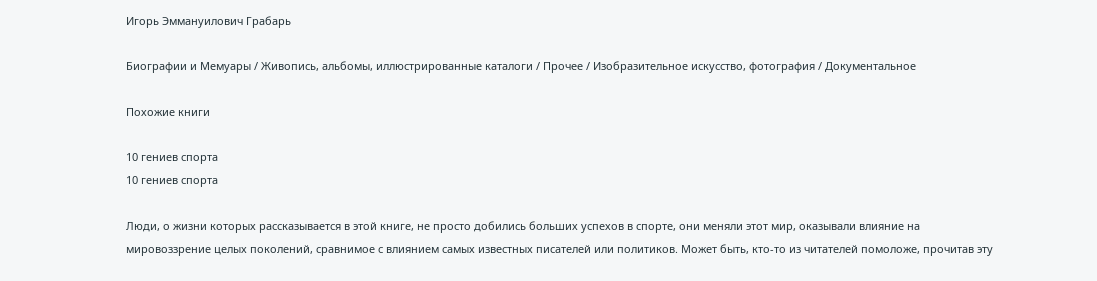Игорь Эммануилович Грабарь

Биографии и Мемуары / Живопись, альбомы, иллюстрированные каталоги / Прочее / Изобразительное искусство, фотография / Документальное

Похожие книги

10 гениев спорта
10 гениев спорта

Люди, о жизни которых рассказывается в этой книге, не просто добились больших успехов в спорте, они меняли этот мир, оказывали влияние на мировоззрение целых поколений, сравнимое с влиянием самых известных писателей или политиков. Может быть, кто-то из читателей помоложе, прочитав эту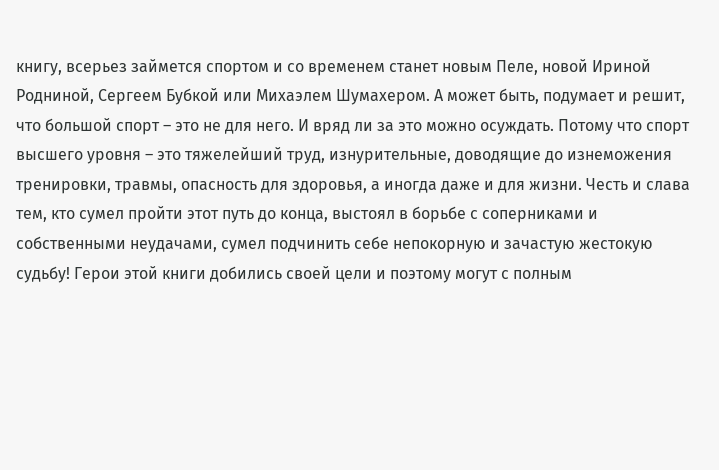книгу, всерьез займется спортом и со временем станет новым Пеле, новой Ириной Родниной, Сергеем Бубкой или Михаэлем Шумахером. А может быть, подумает и решит, что большой спорт – это не для него. И вряд ли за это можно осуждать. Потому что спорт высшего уровня – это тяжелейший труд, изнурительные, доводящие до изнеможения тренировки, травмы, опасность для здоровья, а иногда даже и для жизни. Честь и слава тем, кто сумел пройти этот путь до конца, выстоял в борьбе с соперниками и собственными неудачами, сумел подчинить себе непокорную и зачастую жестокую судьбу! Герои этой книги добились своей цели и поэтому могут с полным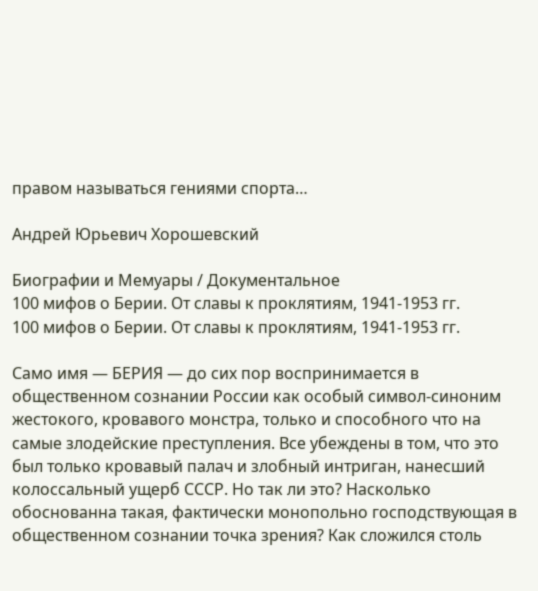правом называться гениями спорта…

Андрей Юрьевич Хорошевский

Биографии и Мемуары / Документальное
100 мифов о Берии. От славы к проклятиям, 1941-1953 гг.
100 мифов о Берии. От славы к проклятиям, 1941-1953 гг.

Само имя — БЕРИЯ — до сих пор воспринимается в общественном сознании России как особый символ-синоним жестокого, кровавого монстра, только и способного что на самые злодейские преступления. Все убеждены в том, что это был только кровавый палач и злобный интриган, нанесший колоссальный ущерб СССР. Но так ли это? Насколько обоснованна такая, фактически монопольно господствующая в общественном сознании точка зрения? Как сложился столь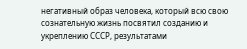негативный образ человека, который всю свою сознательную жизнь посвятил созданию и укреплению СССР, результатами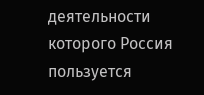деятельности которого Россия пользуется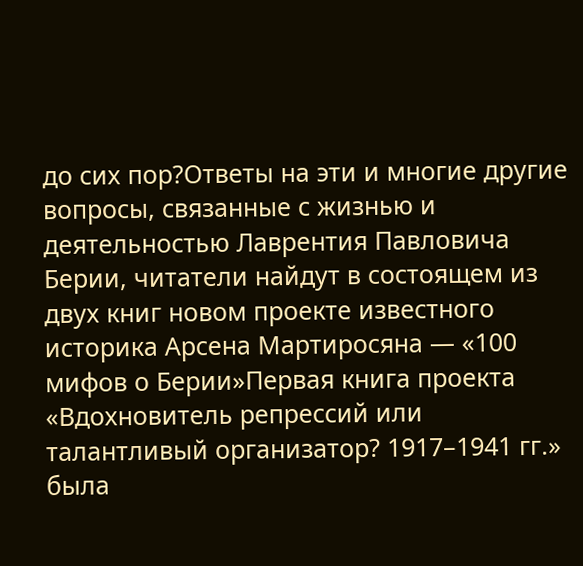до сих пор?Ответы на эти и многие другие вопросы, связанные с жизнью и деятельностью Лаврентия Павловича Берии, читатели найдут в состоящем из двух книг новом проекте известного историка Арсена Мартиросяна — «100 мифов о Берии»Первая книга проекта «Вдохновитель репрессий или талантливый организатор? 1917–1941 гг.» была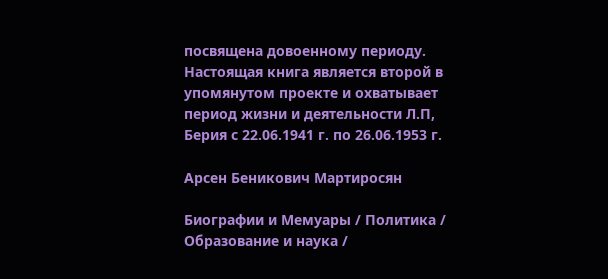посвящена довоенному периоду. Настоящая книга является второй в упомянутом проекте и охватывает период жизни и деятельности Л.П, Берия с 22.06.1941 г. по 26.06.1953 г.

Арсен Беникович Мартиросян

Биографии и Мемуары / Политика / Образование и наука /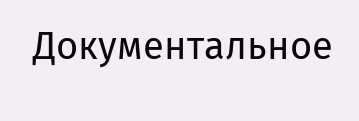Документальное